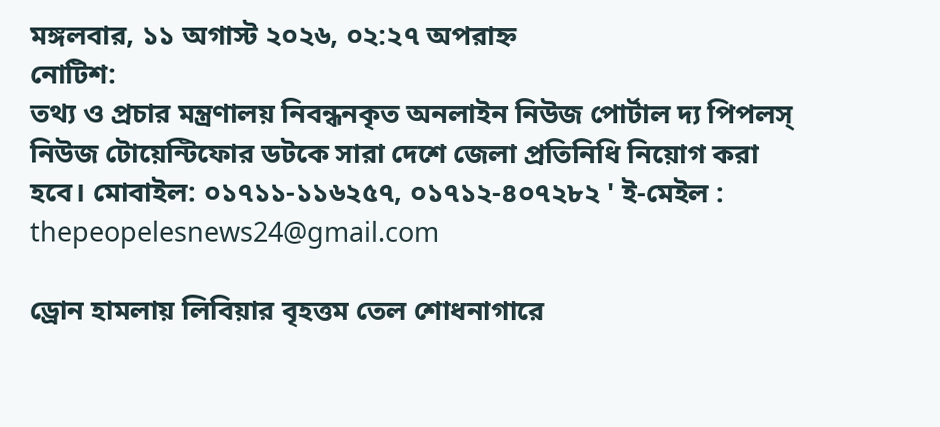মঙ্গলবার, ১১ অগাস্ট ২০২৬, ০২:২৭ অপরাহ্ন
নোটিশ:
তথ্য ও প্রচার মন্ত্রণালয় নিবন্ধনকৃত অনলাইন নিউজ পোর্টাল দ্য পিপলস্ নিউজ টোয়েন্টিফোর ডটকে সারা দেশে জেলা প্রতিনিধি নিয়োগ করা হবে। মোবাইল: ০১৭১১-১১৬২৫৭, ০১৭১২-৪০৭২৮২ ' ই-মেইল : thepeopelesnews24@gmail.com

ড্রোন হামলায় লিবিয়ার বৃহত্তম তেল শোধনাগারে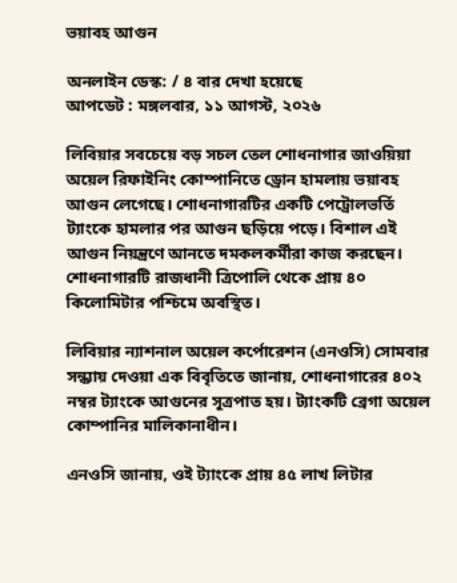ভয়াবহ আগুন

অনলাইন ডেস্ক: / ৪ বার দেখা হয়েছে
আপডেট : মঙ্গলবার, ১১ আগস্ট, ২০২৬

লিবিয়ার সবচেয়ে বড় সচল তেল শোধনাগার জাওয়িয়া অয়েল রিফাইনিং কোম্পানিতে ড্রোন হামলায় ভয়াবহ আগুন লেগেছে। শোধনাগারটির একটি পেট্রোলভর্তি ট্যাংকে হামলার পর আগুন ছড়িয়ে পড়ে। বিশাল এই আগুন নিয়ন্ত্রণে আনতে দমকলকর্মীরা কাজ করছেন। শোধনাগারটি রাজধানী ত্রিপোলি থেকে প্রায় ৪০ কিলোমিটার পশ্চিমে অবস্থিত।

লিবিয়ার ন্যাশনাল অয়েল কর্পোরেশন (এনওসি) সোমবার সন্ধ্যায় দেওয়া এক বিবৃতিতে জানায়, শোধনাগারের ৪০২ নম্বর ট্যাংকে আগুনের সূত্রপাত হয়। ট্যাংকটি ব্রেগা অয়েল কোম্পানির মালিকানাধীন।

এনওসি জানায়, ওই ট্যাংকে প্রায় ৪৫ লাখ লিটার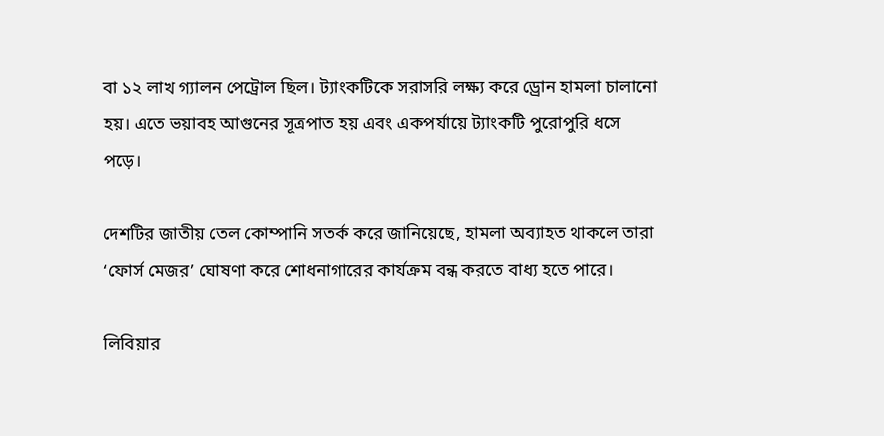বা ১২ লাখ গ্যালন পেট্রোল ছিল। ট্যাংকটিকে সরাসরি লক্ষ্য করে ড্রোন হামলা চালানো হয়। এতে ভয়াবহ আগুনের সূত্রপাত হয় এবং একপর্যায়ে ট্যাংকটি পুরোপুরি ধসে পড়ে।

দেশটির জাতীয় তেল কোম্পানি সতর্ক করে জানিয়েছে, হামলা অব্যাহত থাকলে তারা ‘ফোর্স মেজর’ ঘোষণা করে শোধনাগারের কার্যক্রম বন্ধ করতে বাধ্য হতে পারে।

লিবিয়ার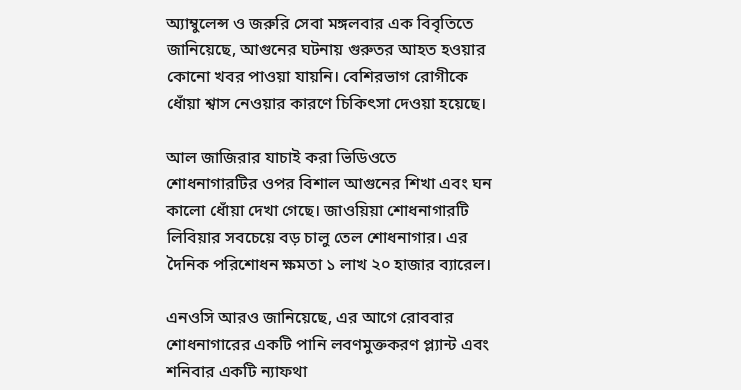অ্যাম্বুলেন্স ও জরুরি সেবা মঙ্গলবার এক বিবৃতিতে জানিয়েছে, আগুনের ঘটনায় গুরুতর আহত হওয়ার কোনো খবর পাওয়া যায়নি। বেশিরভাগ রোগীকে ধোঁয়া শ্বাস নেওয়ার কারণে চিকিৎসা দেওয়া হয়েছে।

আল জাজিরার যাচাই করা ভিডিওতে শোধনাগারটির ওপর বিশাল আগুনের শিখা এবং ঘন কালো ধোঁয়া দেখা গেছে। জাওয়িয়া শোধনাগারটি লিবিয়ার সবচেয়ে বড় চালু তেল শোধনাগার। এর দৈনিক পরিশোধন ক্ষমতা ১ লাখ ২০ হাজার ব্যারেল।

এনওসি আরও জানিয়েছে, এর আগে রোববার শোধনাগারের একটি পানি লবণমুক্তকরণ প্ল্যান্ট এবং শনিবার একটি ন্যাফথা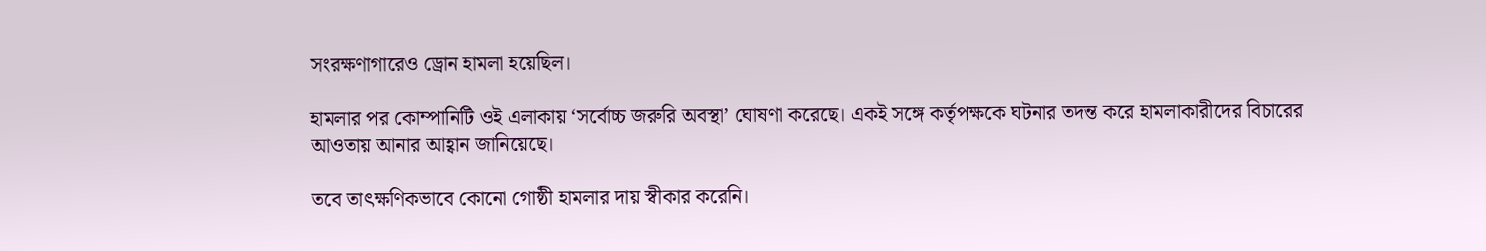সংরক্ষণাগারেও ড্রোন হামলা হয়েছিল।

হামলার পর কোম্পানিটি ওই এলাকায় ‘সর্বোচ্চ জরুরি অবস্থা’ ঘোষণা করেছে। একই সঙ্গে কর্তৃপক্ষকে ঘটনার তদন্ত করে হামলাকারীদের বিচারের আওতায় আনার আহ্বান জানিয়েছে।

তবে তাৎক্ষণিকভাবে কোনো গোষ্ঠী হামলার দায় স্বীকার করেনি।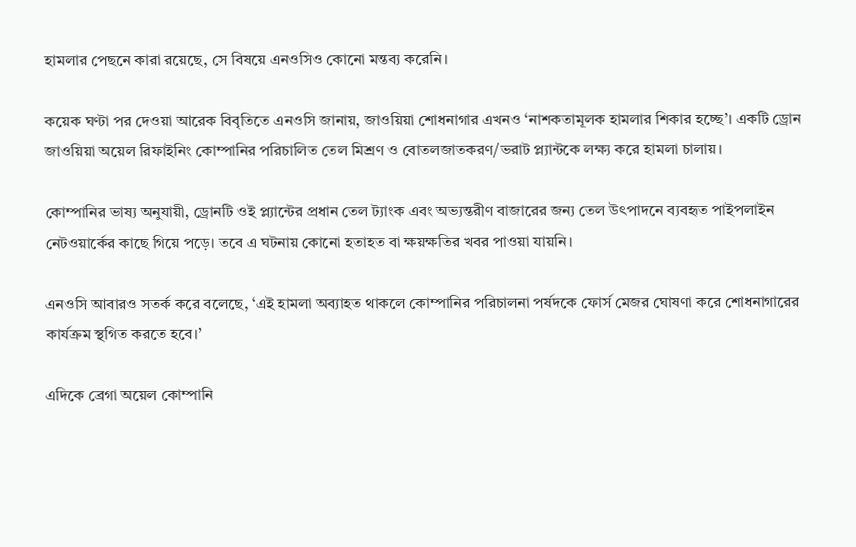হামলার পেছনে কারা রয়েছে, সে বিষয়ে এনওসিও কোনো মন্তব্য করেনি।

কয়েক ঘণ্টা পর দেওয়া আরেক বিবৃতিতে এনওসি জানায়, জাওয়িয়া শোধনাগার এখনও ‘নাশকতামূলক হামলার শিকার হচ্ছে’। একটি ড্রোন জাওয়িয়া অয়েল রিফাইনিং কোম্পানির পরিচালিত তেল মিশ্রণ ও বোতলজাতকরণ/ভরাট প্ল্যান্টকে লক্ষ্য করে হামলা চালায়।

কোম্পানির ভাষ্য অনুযায়ী, ড্রোনটি ওই প্ল্যান্টের প্রধান তেল ট্যাংক এবং অভ্যন্তরীণ বাজারের জন্য তেল উৎপাদনে ব্যবহৃত পাইপলাইন নেটওয়ার্কের কাছে গিয়ে পড়ে। তবে এ ঘটনায় কোনো হতাহত বা ক্ষয়ক্ষতির খবর পাওয়া যায়নি।

এনওসি আবারও সতর্ক করে বলেছে, ‘এই হামলা অব্যাহত থাকলে কোম্পানির পরিচালনা পর্ষদকে ফোর্স মেজর ঘোষণা করে শোধনাগারের কার্যক্রম স্থগিত করতে হবে।’

এদিকে ব্রেগা অয়েল কোম্পানি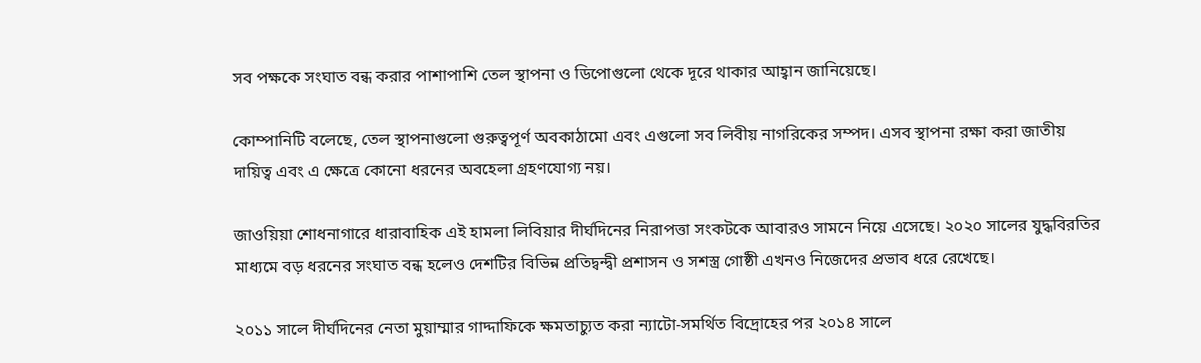সব পক্ষকে সংঘাত বন্ধ করার পাশাপাশি তেল স্থাপনা ও ডিপোগুলো থেকে দূরে থাকার আহ্বান জানিয়েছে।

কোম্পানিটি বলেছে, তেল স্থাপনাগুলো গুরুত্বপূর্ণ অবকাঠামো এবং এগুলো সব লিবীয় নাগরিকের সম্পদ। এসব স্থাপনা রক্ষা করা জাতীয় দায়িত্ব এবং এ ক্ষেত্রে কোনো ধরনের অবহেলা গ্রহণযোগ্য নয়।

জাওয়িয়া শোধনাগারে ধারাবাহিক এই হামলা লিবিয়ার দীর্ঘদিনের নিরাপত্তা সংকটকে আবারও সামনে নিয়ে এসেছে। ২০২০ সালের যুদ্ধবিরতির মাধ্যমে বড় ধরনের সংঘাত বন্ধ হলেও দেশটির বিভিন্ন প্রতিদ্বন্দ্বী প্রশাসন ও সশস্ত্র গোষ্ঠী এখনও নিজেদের প্রভাব ধরে রেখেছে।

২০১১ সালে দীর্ঘদিনের নেতা মুয়াম্মার গাদ্দাফিকে ক্ষমতাচ্যুত করা ন্যাটো-সমর্থিত বিদ্রোহের পর ২০১৪ সালে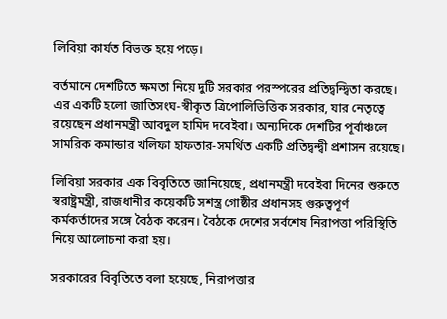লিবিয়া কার্যত বিভক্ত হয়ে পড়ে।

বর্তমানে দেশটিতে ক্ষমতা নিয়ে দুটি সরকার পরস্পরের প্রতিদ্বন্দ্বিতা করছে। এর একটি হলো জাতিসংঘ-স্বীকৃত ত্রিপোলিভিত্তিক সরকার, যার নেতৃত্বে রয়েছেন প্রধানমন্ত্রী আবদুল হামিদ দবেইবা। অন্যদিকে দেশটির পূর্বাঞ্চলে সামরিক কমান্ডার খলিফা হাফতার-সমর্থিত একটি প্রতিদ্বন্দ্বী প্রশাসন রয়েছে।

লিবিয়া সরকার এক বিবৃতিতে জানিয়েছে, প্রধানমন্ত্রী দবেইবা দিনের শুরুতে স্বরাষ্ট্রমন্ত্রী, রাজধানীর কয়েকটি সশস্ত্র গোষ্ঠীর প্রধানসহ গুরুত্বপূর্ণ কর্মকর্তাদের সঙ্গে বৈঠক করেন। বৈঠকে দেশের সর্বশেষ নিরাপত্তা পরিস্থিতি নিয়ে আলোচনা করা হয়।

সরকারের বিবৃতিতে বলা হয়েছে, নিরাপত্তার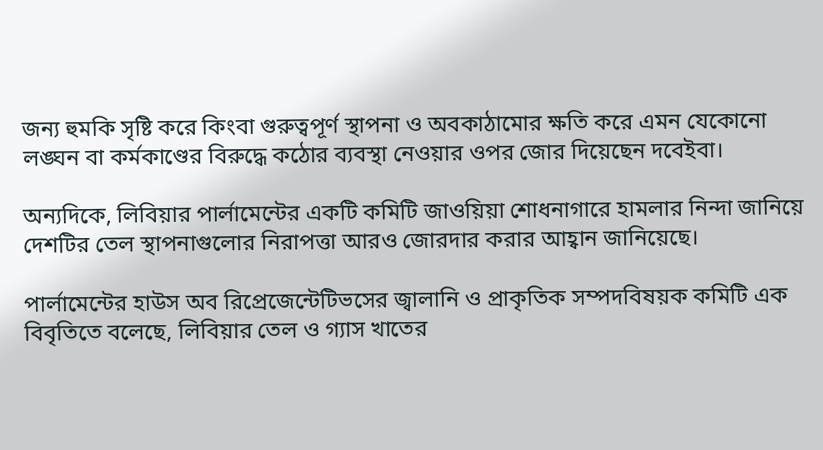জন্য হুমকি সৃষ্টি করে কিংবা গুরুত্বপূর্ণ স্থাপনা ও অবকাঠামোর ক্ষতি করে এমন যেকোনো লঙ্ঘন বা কর্মকাণ্ডের বিরুদ্ধে কঠোর ব্যবস্থা নেওয়ার ওপর জোর দিয়েছেন দবেইবা।

অন্যদিকে, লিবিয়ার পার্লামেন্টের একটি কমিটি জাওয়িয়া শোধনাগারে হামলার নিন্দা জানিয়ে দেশটির তেল স্থাপনাগুলোর নিরাপত্তা আরও জোরদার করার আহ্বান জানিয়েছে।

পার্লামেন্টের হাউস অব রিপ্রেজেন্টেটিভসের জ্বালানি ও প্রাকৃতিক সম্পদবিষয়ক কমিটি এক বিবৃতিতে বলেছে, লিবিয়ার তেল ও গ্যাস খাতের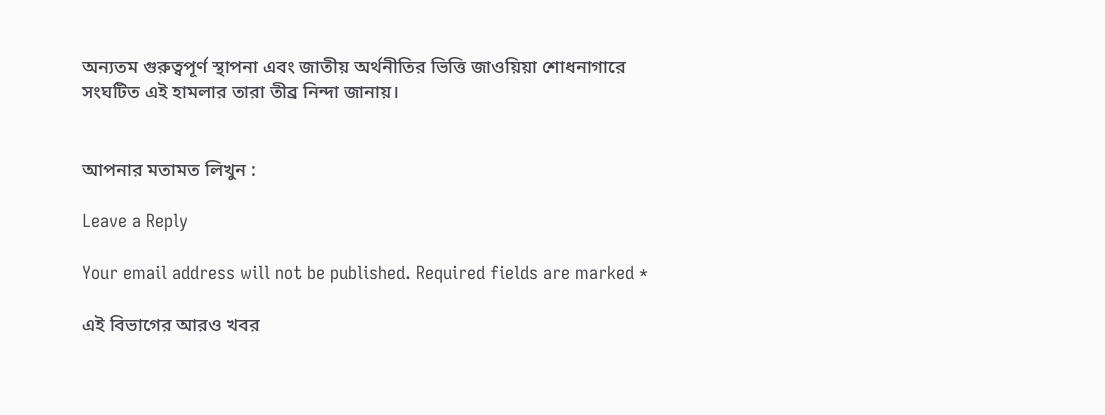অন্যতম গুরুত্বপূর্ণ স্থাপনা এবং জাতীয় অর্থনীতির ভিত্তি জাওয়িয়া শোধনাগারে সংঘটিত এই হামলার তারা তীব্র নিন্দা জানায়।


আপনার মতামত লিখুন :

Leave a Reply

Your email address will not be published. Required fields are marked *

এই বিভাগের আরও খবর